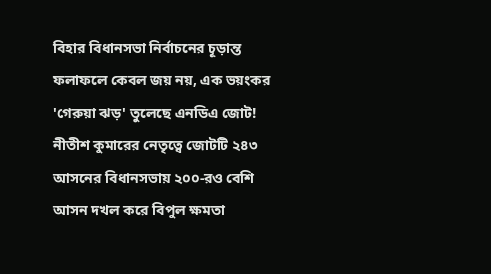বিহার বিধানসভা নির্বাচনের চূড়ান্ত ফলাফলে কেবল জয় নয়, এক ভয়ংকর 'গেরুয়া ঝড়' তুলেছে এনডিএ জোট! নীতীশ কুমারের নেতৃত্বে জোটটি ২৪৩ আসনের বিধানসভায় ২০০-রও বেশি আসন দখল করে বিপুল ক্ষমতা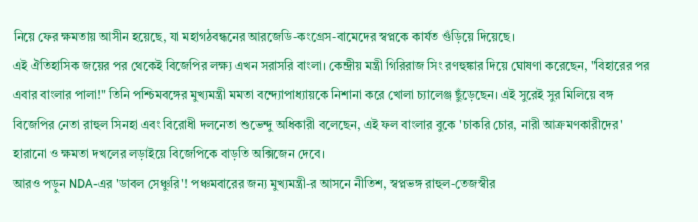নিয়ে ফের ক্ষমতায় আসীন হয়েছে, যা মহাগঠবন্ধনের আরজেডি-কংগ্রেস-বামেদের স্বপ্নকে কার্যত গুঁড়িয়ে দিয়েছে।
এই ঐতিহাসিক জয়ের পর থেকেই বিজেপির লক্ষ্য এখন সরাসরি বাংলা। কেন্দ্রীয় মন্ত্রী গিরিরাজ সিং রণহুঙ্কার দিয়ে ঘোষণা করেছেন, "বিহারের পর এবার বাংলার পালা!" তিনি পশ্চিমবঙ্গের মুখ্যমন্ত্রী মমতা বন্দ্যোপাধ্যায়কে নিশানা করে খোলা চ্যালেঞ্জ ছুঁড়েছেন। এই সুরেই সুর মিলিয়ে বঙ্গ বিজেপির নেতা রাহুল সিনহা এবং বিরোধী দলনেতা শুভেন্দু অধিকারী বলেছেন, এই ফল বাংলার বুকে 'চাকরি চোর, নারী আক্রমণকারীদের' হারানো ও ক্ষমতা দখলের লড়াইয়ে বিজেপিকে বাড়তি অক্সিজেন দেবে।
আরও পড়ুন NDA-এর 'ডাবল সেঞ্চুরি'! পঞ্চমবারের জন্য মুখ্যমন্ত্রী-র আসনে নীতিশ, স্বপ্নভঙ্গ রাহুল-তেজস্বীর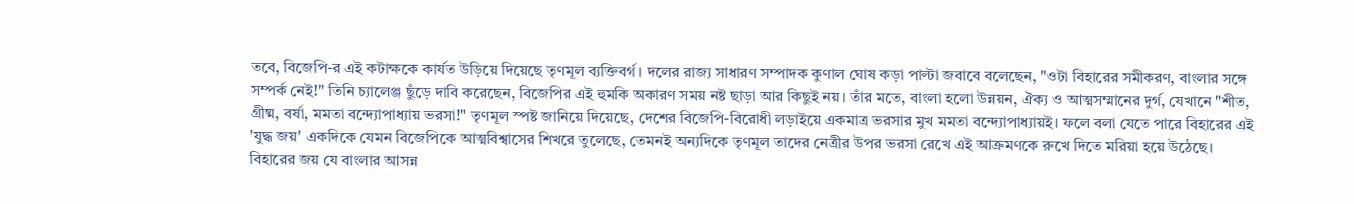তবে, বিজেপি-র এই কটাক্ষকে কার্যত উড়িয়ে দিয়েছে তৃণমূল ব্যক্তিবর্গ । দলের রাজ্য সাধারণ সম্পাদক কুণাল ঘোষ কড়া পাল্টা জবাবে বলেছেন, "ওটা বিহারের সমীকরণ, বাংলার সঙ্গে সম্পর্ক নেই!" তিনি চ্যালেঞ্জ ছুঁড়ে দাবি করেছেন, বিজেপির এই হুমকি অকারণ সময় নষ্ট ছাড়া আর কিছুই নয়। তাঁর মতে, বাংলা হলো উন্নয়ন, ঐক্য ও আত্মসম্মানের দুর্গ, যেখানে "শীত, গ্রীষ্ম, বর্ষা, মমতা বন্দ্যোপাধ্যায় ভরসা!" তৃণমূল স্পষ্ট জানিয়ে দিয়েছে, দেশের বিজেপি-বিরোধী লড়াইয়ে একমাত্র ভরসার মুখ মমতা বন্দ্যোপাধ্যায়ই। ফলে বলা যেতে পারে বিহারের এই 'যুদ্ধ জয়' একদিকে যেমন বিজেপিকে আত্মবিশ্বাসের শিখরে তুলেছে, তেমনই অন্যদিকে তৃণমূল তাদের নেত্রীর উপর ভরসা রেখে এই আক্রমণকে রুখে দিতে মরিয়া হয়ে উঠেছে।
বিহারের জয় যে বাংলার আসন্ন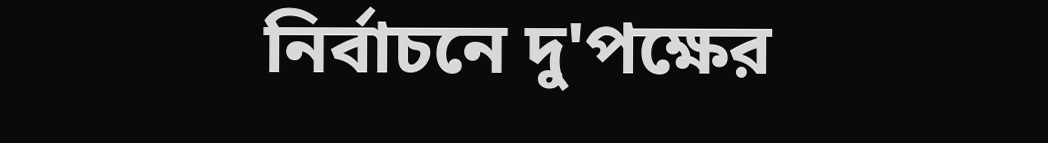নির্বাচনে দু'পক্ষের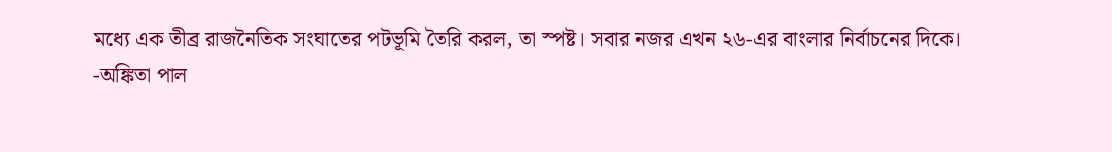মধ্যে এক তীব্র রাজনৈতিক সংঘাতের পটভূমি তৈরি করল, তা স্পষ্ট। সবার নজর এখন ২৬-এর বাংলার নির্বাচনের দিকে।
-অঙ্কিতা পাল